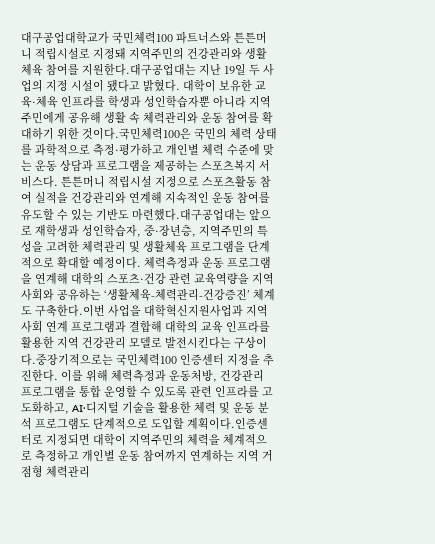대구공업대학교가 국민체력100 파트너스와 튼튼머니 적립시설로 지정돼 지역주민의 건강관리와 생활체육 참여를 지원한다.대구공업대는 지난 19일 두 사업의 지정 시설이 됐다고 밝혔다. 대학이 보유한 교육·체육 인프라를 학생과 성인학습자뿐 아니라 지역주민에게 공유해 생활 속 체력관리와 운동 참여를 확대하기 위한 것이다.국민체력100은 국민의 체력 상태를 과학적으로 측정·평가하고 개인별 체력 수준에 맞는 운동 상담과 프로그램을 제공하는 스포츠복지 서비스다. 튼튼머니 적립시설 지정으로 스포츠활동 참여 실적을 건강관리와 연계해 지속적인 운동 참여를 유도할 수 있는 기반도 마련했다.대구공업대는 앞으로 재학생과 성인학습자, 중·장년층, 지역주민의 특성을 고려한 체력관리 및 생활체육 프로그램을 단계적으로 확대할 예정이다. 체력측정과 운동 프로그램을 연계해 대학의 스포츠·건강 관련 교육역량을 지역사회와 공유하는 ‘생활체육-체력관리-건강증진’ 체계도 구축한다.이번 사업을 대학혁신지원사업과 지역사회 연계 프로그램과 결합해 대학의 교육 인프라를 활용한 지역 건강관리 모델로 발전시킨다는 구상이다.중장기적으로는 국민체력100 인증센터 지정을 추진한다. 이를 위해 체력측정과 운동처방, 건강관리 프로그램을 통합 운영할 수 있도록 관련 인프라를 고도화하고, AI·디지털 기술을 활용한 체력 및 운동 분석 프로그램도 단계적으로 도입할 계획이다.인증센터로 지정되면 대학이 지역주민의 체력을 체계적으로 측정하고 개인별 운동 참여까지 연계하는 지역 거점형 체력관리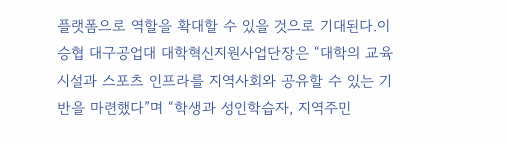플랫폼으로 역할을 확대할 수 있을 것으로 기대된다.이승협 대구공업대 대학혁신지원사업단장은 “대학의 교육시설과 스포츠 인프라를 지역사회와 공유할 수 있는 기반을 마련했다”며 “학생과 성인학습자, 지역주민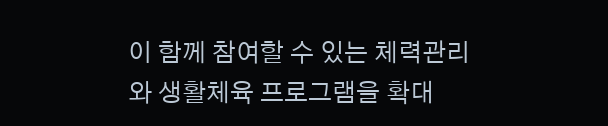이 함께 참여할 수 있는 체력관리와 생활체육 프로그램을 확대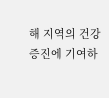해 지역의 건강증진에 기여하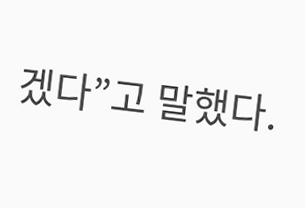겠다”고 말했다.